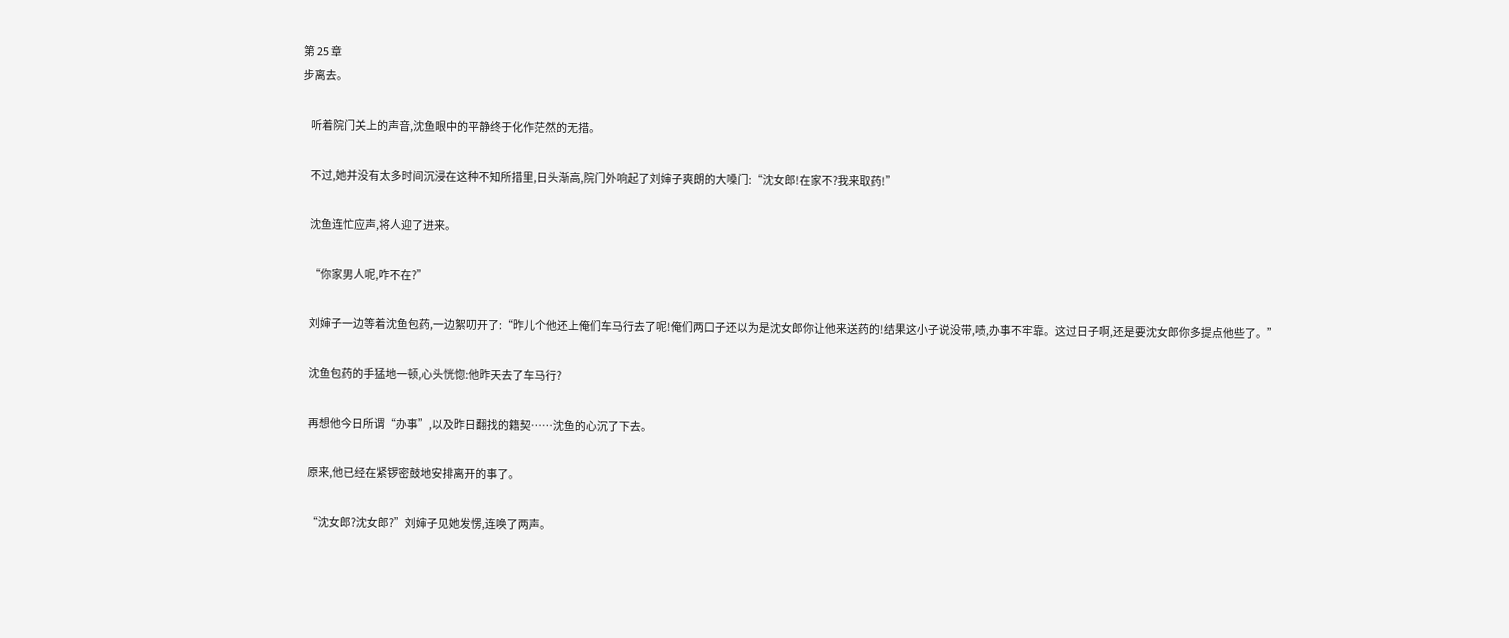第 25 章
步离去。

    听着院门关上的声音,沈鱼眼中的平静终于化作茫然的无措。

    不过,她并没有太多时间沉浸在这种不知所措里,日头渐高,院门外响起了刘婶子爽朗的大嗓门:“沈女郎!在家不?我来取药!”

    沈鱼连忙应声,将人迎了进来。

    “你家男人呢,咋不在?”

    刘婶子一边等着沈鱼包药,一边絮叨开了:“昨儿个他还上俺们车马行去了呢!俺们两口子还以为是沈女郎你让他来送药的!结果这小子说没带,啧,办事不牢靠。这过日子啊,还是要沈女郎你多提点他些了。”

    沈鱼包药的手猛地一顿,心头恍惚:他昨天去了车马行?

    再想他今日所谓“办事”,以及昨日翻找的籍契……沈鱼的心沉了下去。

    原来,他已经在紧锣密鼓地安排离开的事了。

    “沈女郎?沈女郎?”刘婶子见她发愣,连唤了两声。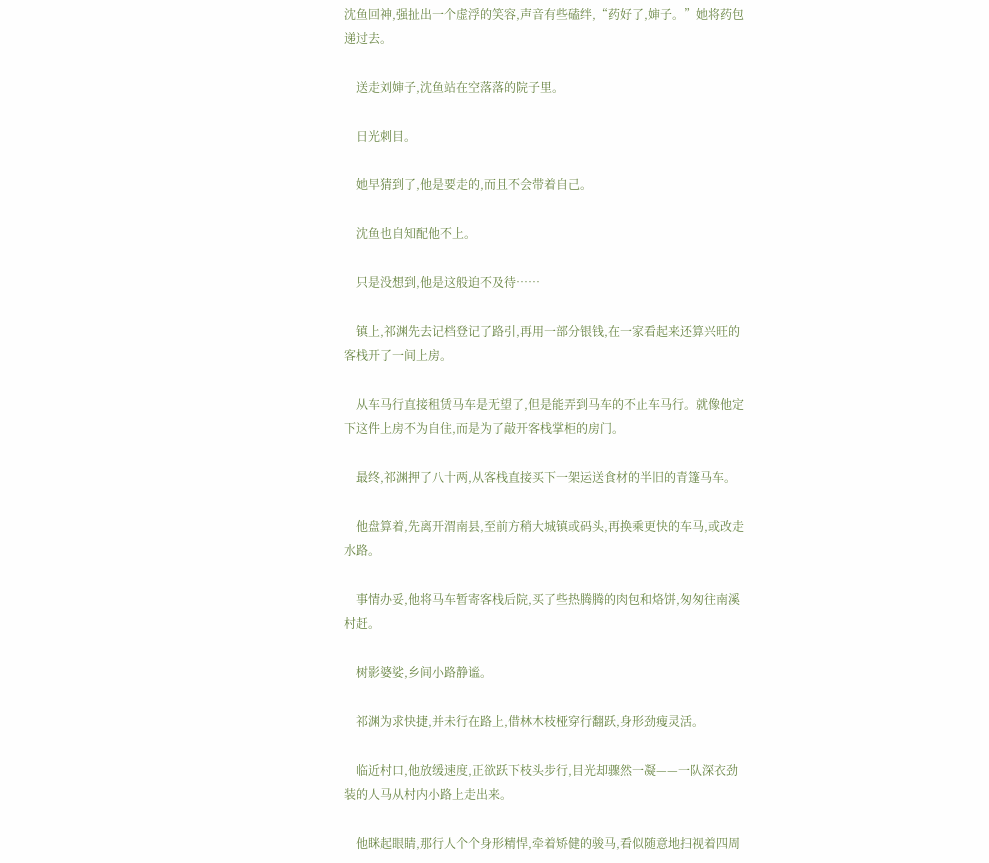沈鱼回神,强扯出一个虚浮的笑容,声音有些磕绊,“药好了,婶子。”她将药包递过去。

    送走刘婶子,沈鱼站在空落落的院子里。

    日光刺目。

    她早猜到了,他是要走的,而且不会带着自己。

    沈鱼也自知配他不上。

    只是没想到,他是这般迫不及待……

    镇上,祁渊先去记档登记了路引,再用一部分银钱,在一家看起来还算兴旺的客栈开了一间上房。

    从车马行直接租赁马车是无望了,但是能弄到马车的不止车马行。就像他定下这件上房不为自住,而是为了敲开客栈掌柜的房门。

    最终,祁渊押了八十两,从客栈直接买下一架运送食材的半旧的青篷马车。

    他盘算着,先离开渭南县,至前方稍大城镇或码头,再换乘更快的车马,或改走水路。

    事情办妥,他将马车暂寄客栈后院,买了些热腾腾的肉包和烙饼,匆匆往南溪村赶。

    树影婆娑,乡间小路静谧。

    祁渊为求快捷,并未行在路上,借林木枝桠穿行翻跃,身形劲瘦灵活。

    临近村口,他放缓速度,正欲跃下枝头步行,目光却骤然一凝——一队深衣劲装的人马从村内小路上走出来。

    他眯起眼睛,那行人个个身形精悍,牵着矫健的骏马,看似随意地扫视着四周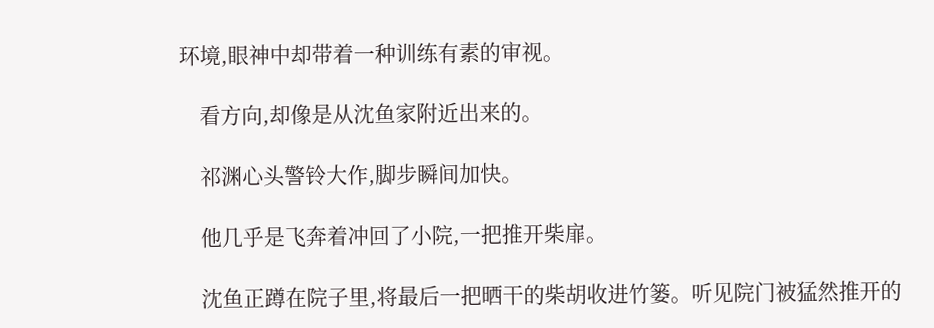环境,眼神中却带着一种训练有素的审视。

    看方向,却像是从沈鱼家附近出来的。

    祁渊心头警铃大作,脚步瞬间加快。

    他几乎是飞奔着冲回了小院,一把推开柴扉。

    沈鱼正蹲在院子里,将最后一把晒干的柴胡收进竹篓。听见院门被猛然推开的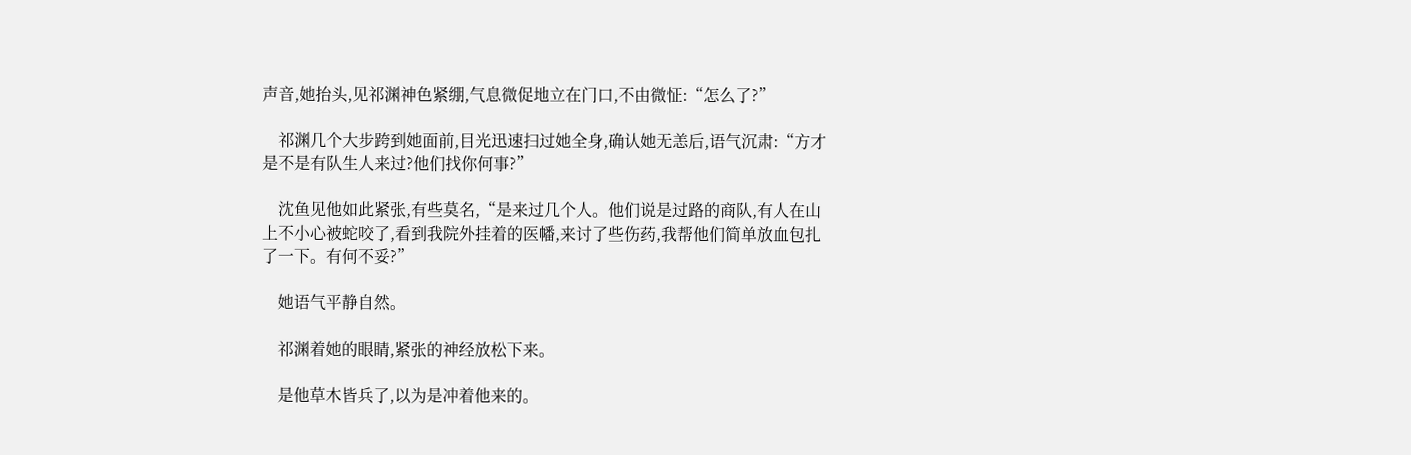声音,她抬头,见祁渊神色紧绷,气息微促地立在门口,不由微怔:“怎么了?”

    祁渊几个大步跨到她面前,目光迅速扫过她全身,确认她无恙后,语气沉肃:“方才是不是有队生人来过?他们找你何事?”

    沈鱼见他如此紧张,有些莫名,“是来过几个人。他们说是过路的商队,有人在山上不小心被蛇咬了,看到我院外挂着的医幡,来讨了些伤药,我帮他们简单放血包扎了一下。有何不妥?”

    她语气平静自然。

    祁渊着她的眼睛,紧张的神经放松下来。

    是他草木皆兵了,以为是冲着他来的。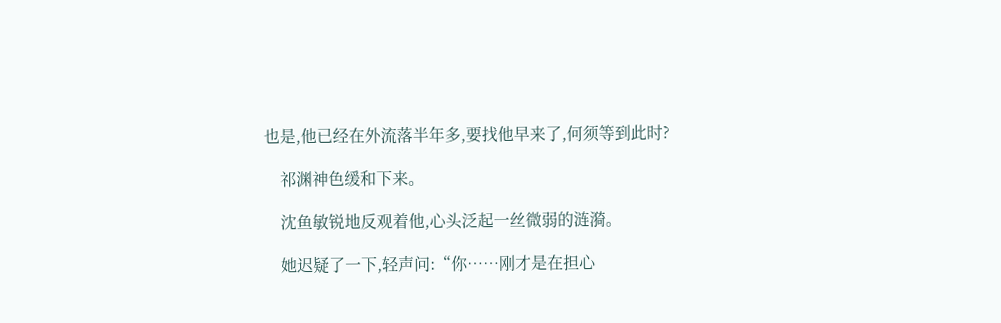也是,他已经在外流落半年多,要找他早来了,何须等到此时?

    祁渊神色缓和下来。

    沈鱼敏锐地反观着他,心头泛起一丝微弱的涟漪。

    她迟疑了一下,轻声问:“你……刚才是在担心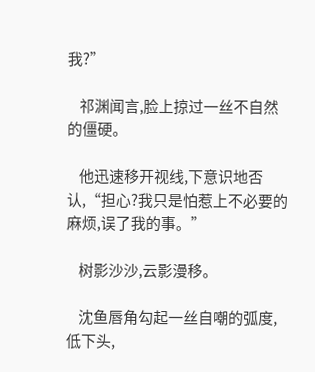我?”

    祁渊闻言,脸上掠过一丝不自然的僵硬。

    他迅速移开视线,下意识地否认,“担心?我只是怕惹上不必要的麻烦,误了我的事。”

    树影沙沙,云影漫移。

    沈鱼唇角勾起一丝自嘲的弧度,低下头,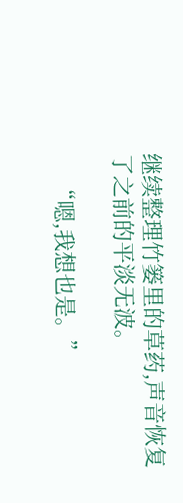继续整理竹篓里的草药,声音恢复了之前的平淡无波。

    “嗯,我想也是。”